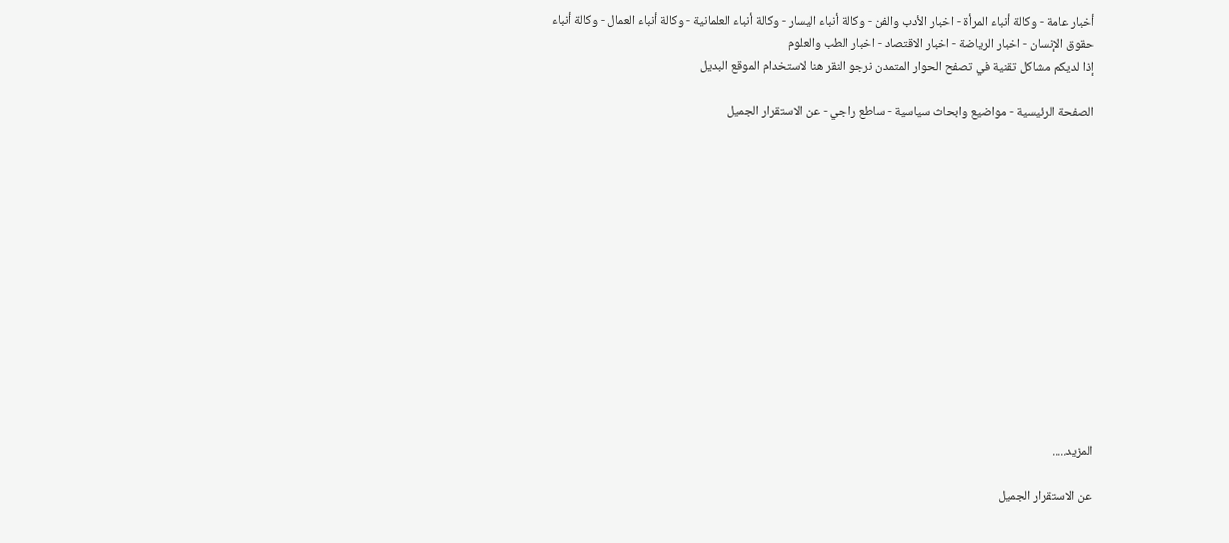أخبار عامة - وكالة أنباء المرأة - اخبار الأدب والفن - وكالة أنباء اليسار - وكالة أنباء العلمانية - وكالة أنباء العمال - وكالة أنباء حقوق الإنسان - اخبار الرياضة - اخبار الاقتصاد - اخبار الطب والعلوم
إذا لديكم مشاكل تقنية في تصفح الحوار المتمدن نرجو النقر هنا لاستخدام الموقع البديل

الصفحة الرئيسية - مواضيع وابحاث سياسية - ساطع راجي - عن الاستقرار الجميل














المزيد.....

عن الاستقرار الجميل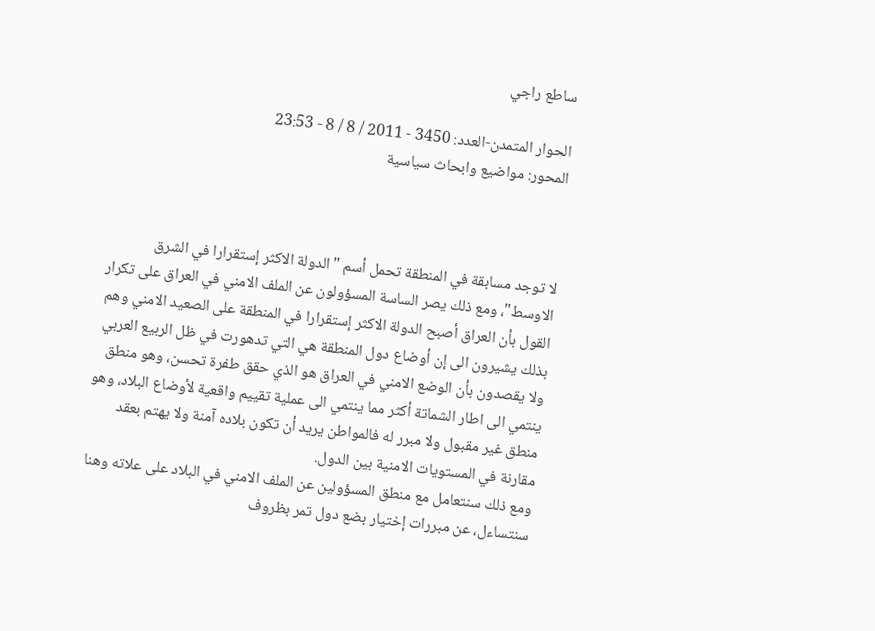ساطع راجي

الحوار المتمدن-العدد: 3450 - 2011 / 8 / 8 - 23:53
المحور: مواضيع وابحاث سياسية



لا توجد مسابقة في المنطقة تحمل أسم "الدولة الاكثر إستقرارا في الشرق الاوسط"، ومع ذلك يصر الساسة المسؤولون عن الملف الامني في العراق على تكرار القول بأن العراق أصبح الدولة الاكثر إستقرارا في المنطقة على الصعيد الامني وهم بذلك يشيرون الى إن أوضاع دول المنطقة هي التي تدهورت في ظل الربيع العربي ولا يقصدون بأن الوضع الامني في العراق هو الذي حقق طفرة تحسن، وهو منطق ينتمي الى اطار الشماتة أكثر مما ينتمي الى عملية تقييم واقعية لأوضاع البلاد، وهو منطق غير مقبول ولا مبرر له فالمواطن يريد أن تكون بلاده آمنة ولا يهتم بعقد مقارنة في المستويات الامنية بين الدول.
ومع ذلك سنتعامل مع منطق المسؤولين عن الملف الامني في البلاد على علاته وهنا سنتساءل، عن مبررات إختيار بضع دول تمر بظروف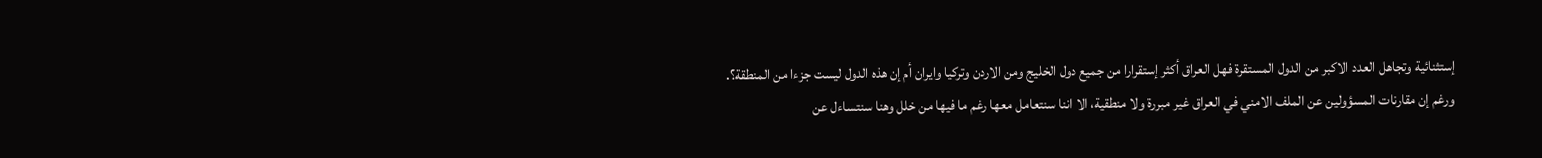إستثنائية وتجاهل العدد الاكبر من الدول المستقرة فهل العراق أكثر إستقرارا من جميع دول الخليج ومن الاردن وتركيا وايران أم إن هذه الدول ليست جزءا من المنطقة؟.
ورغم إن مقارنات المسؤولين عن الملف الامني في العراق غير مبررة ولا منطقية، الا اننا سنتعامل معها رغم ما فيها من خلل وهنا سنتساءل عن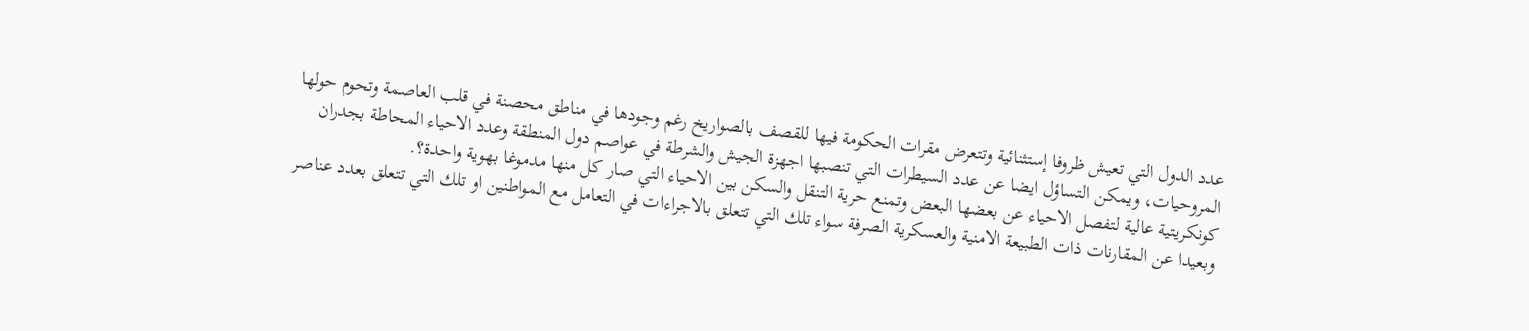عدد الدول التي تعيش ظروفا إستثنائية وتتعرض مقرات الحكومة فيها للقصف بالصواريخ رغم وجودها في مناطق محصنة في قلب العاصمة وتحوم حولها المروحيات، ويمكن التساؤل ايضا عن عدد السيطرات التي تنصبها اجهزة الجيش والشرطة في عواصم دول المنطقة وعدد الاحياء المحاطة بجدران كونكريتية عالية لتفصل الاحياء عن بعضها البعض وتمنع حرية التنقل والسكن بين الاحياء التي صار كل منها مدموغا بهوية واحدة؟.
وبعيدا عن المقارنات ذات الطبيعة الامنية والعسكرية الصرفة سواء تلك التي تتعلق بالاجراءات في التعامل مع المواطنين او تلك التي تتعلق بعدد عناصر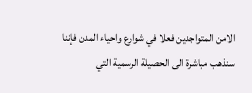الامن المتواجدين فعلا في شوارع واحياء المدن فإننا سنذهب مباشرة الى الحصيلة الرسمية التي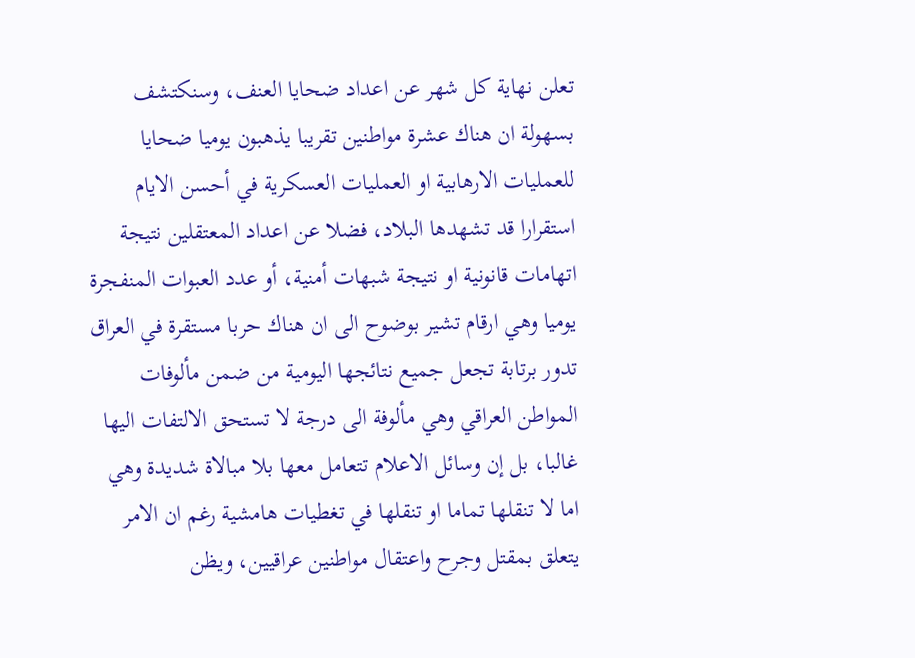تعلن نهاية كل شهر عن اعداد ضحايا العنف، وسنكتشف بسهولة ان هناك عشرة مواطنين تقريبا يذهبون يوميا ضحايا للعمليات الارهابية او العمليات العسكرية في أحسن الايام استقرارا قد تشهدها البلاد، فضلا عن اعداد المعتقلين نتيجة اتهامات قانونية او نتيجة شبهات أمنية، أو عدد العبوات المنفجرة يوميا وهي ارقام تشير بوضوح الى ان هناك حربا مستقرة في العراق تدور برتابة تجعل جميع نتائجها اليومية من ضمن مألوفات المواطن العراقي وهي مألوفة الى درجة لا تستحق الالتفات اليها غالبا، بل إن وسائل الاعلام تتعامل معها بلا مبالاة شديدة وهي اما لا تنقلها تماما او تنقلها في تغطيات هامشية رغم ان الامر يتعلق بمقتل وجرح واعتقال مواطنين عراقيين، ويظن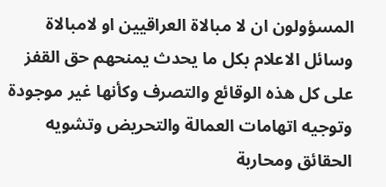المسؤولون ان لا مبالاة العراقيين او لامبالاة وسائل الاعلام بكل ما يحدث يمنحهم حق القفز على كل هذه الوقائع والتصرف وكأنها غير موجودة وتوجيه اتهامات العمالة والتحريض وتشويه الحقائق ومحاربة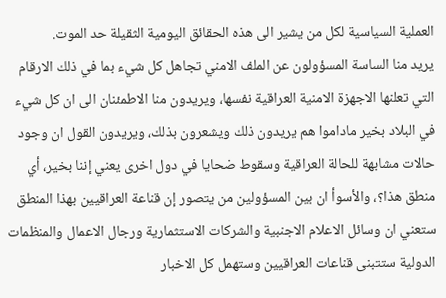العملية السياسية لكل من يشير الى هذه الحقائق اليومية الثقيلة حد الموت.
يريد منا الساسة المسؤولون عن الملف الامني تجاهل كل شيء بما في ذلك الارقام التي تعلنها الاجهزة الامنية العراقية نفسها، ويريدون منا الاطمئنان الى ان كل شيء في البلاد بخير ماداموا هم يريدون ذلك ويشعرون بذلك، ويريدون القول ان وجود حالات مشابهة للحالة العراقية وسقوط ضحايا في دول اخرى يعني إننا بخير، أي منطق هذا؟، والأسوأ ان بين المسؤولين من يتصور إن قناعة العراقيين بهذا المنطق ستعني ان وسائل الاعلام الاجنبية والشركات الاستثمارية ورجال الاعمال والمنظمات الدولية ستتبنى قناعات العراقيين وستهمل كل الاخبار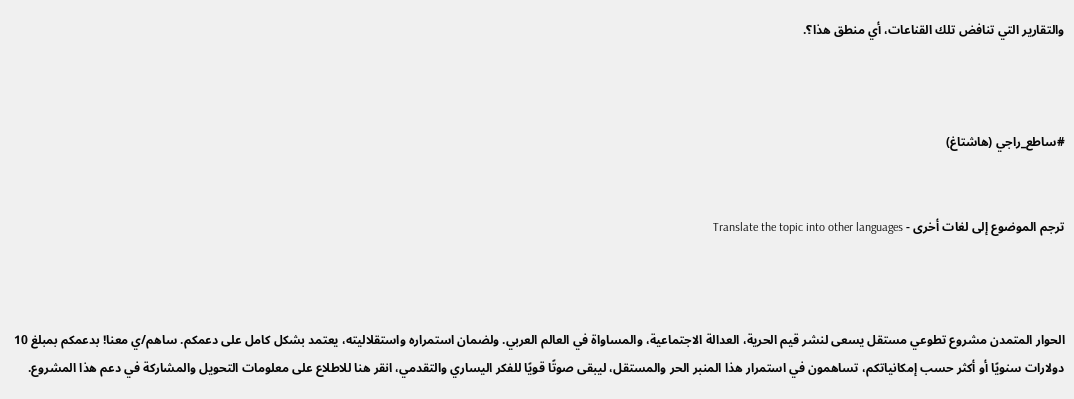والتقارير التي تنافض تلك القناعات، أي منطق هذا؟.



#ساطع_راجي (هاشتاغ)


ترجم الموضوع إلى لغات أخرى - Translate the topic into other languages



الحوار المتمدن مشروع تطوعي مستقل يسعى لنشر قيم الحرية، العدالة الاجتماعية، والمساواة في العالم العربي. ولضمان استمراره واستقلاليته، يعتمد بشكل كامل على دعمكم. ساهم/ي معنا! بدعمكم بمبلغ 10 دولارات سنويًا أو أكثر حسب إمكانياتكم، تساهمون في استمرار هذا المنبر الحر والمستقل، ليبقى صوتًا قويًا للفكر اليساري والتقدمي، انقر هنا للاطلاع على معلومات التحويل والمشاركة في دعم هذا المشروع.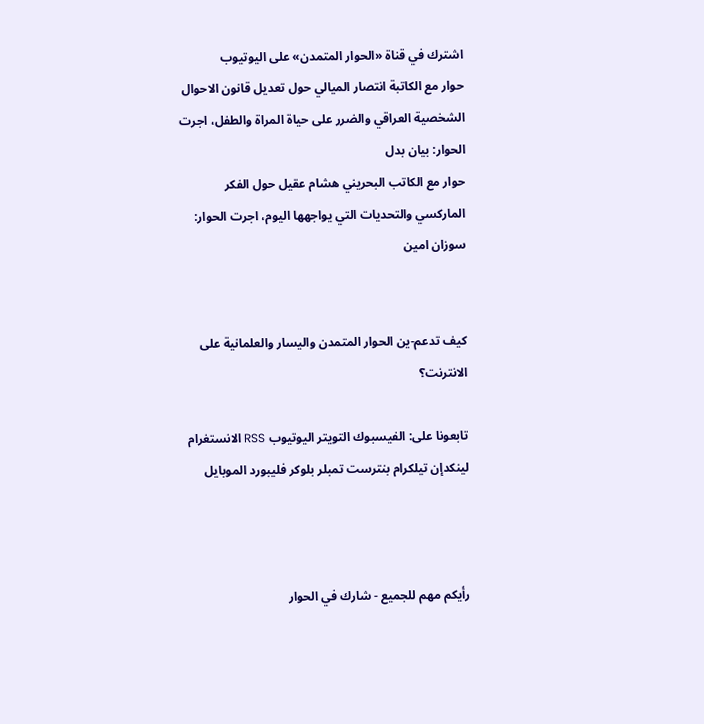اشترك في قناة «الحوار المتمدن» على اليوتيوب
حوار مع الكاتبة انتصار الميالي حول تعديل قانون الاحوال الشخصية العراقي والضرر على حياة المراة والطفل، اجرت الحوار: بيان بدل
حوار مع الكاتب البحريني هشام عقيل حول الفكر الماركسي والتحديات التي يواجهها اليوم، اجرت الحوار: سوزان امين


كيف تدعم-ين الحوار المتمدن واليسار والعلمانية على الانترنت؟

تابعونا على: الفيسبوك التويتر اليوتيوب RSS الانستغرام لينكدإن تيلكرام بنترست تمبلر بلوكر فليبورد الموبايل



رأيكم مهم للجميع - شارك في الحوار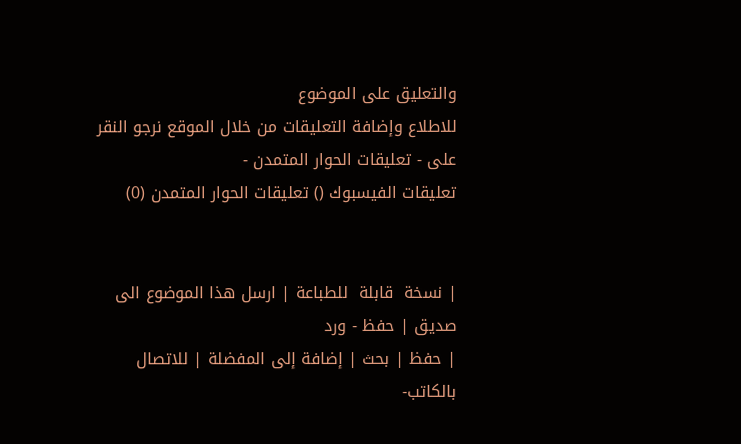والتعليق على الموضوع
للاطلاع وإضافة التعليقات من خلال الموقع نرجو النقر على - تعليقات الحوار المتمدن -
تعليقات الفيسبوك () تعليقات الحوار المتمدن (0)


| نسخة  قابلة  للطباعة | ارسل هذا الموضوع الى صديق | حفظ - ورد
| حفظ | بحث | إضافة إلى المفضلة | للاتصال بالكاتب-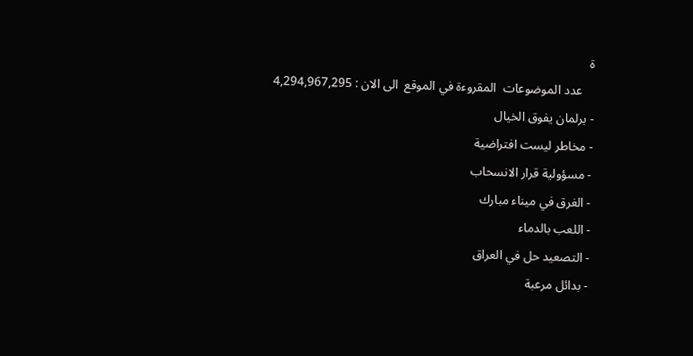ة
    عدد الموضوعات  المقروءة في الموقع  الى الان : 4,294,967,295
- برلمان يفوق الخيال
- مخاطر ليست افتراضية
- مسؤولية قرار الانسحاب
- الغرق في ميناء مبارك
- اللعب بالدماء
- التصعيد حل في العراق
- بدائل مرعبة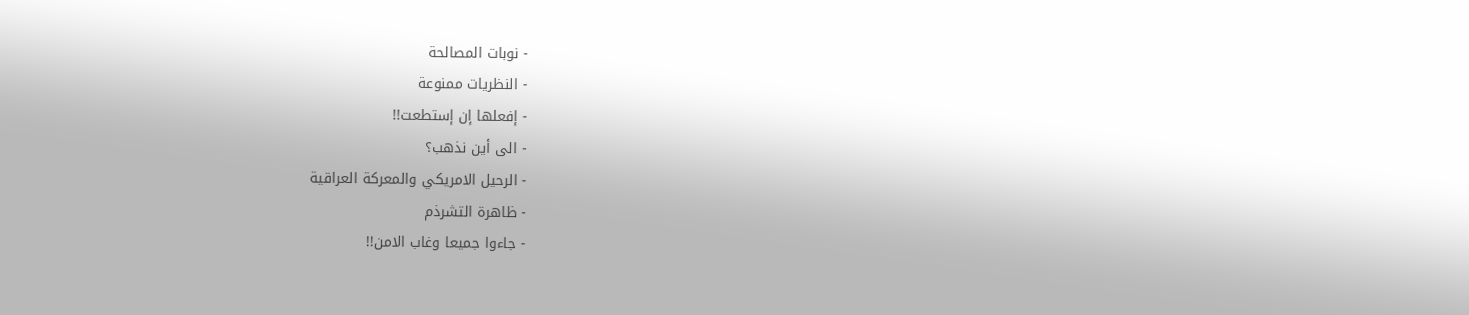- نوبات المصالحة
- النظريات ممنوعة
- إفعلها إن إستطعت!!
- الى أين نذهب؟
- الرحيل الامريكي والمعركة العراقية
- ظاهرة التشرذم
- جاءوا جميعا وغاب الامن!!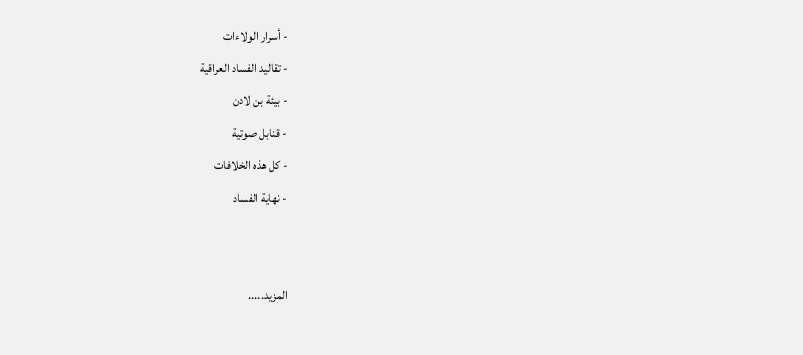- أسرار الولاءات
- تقاليد الفساد العراقية
- بيئة بن لادن
- قنابل صوتية
- كل هذه الخلافات
- نهاية الفساد


المزيد.....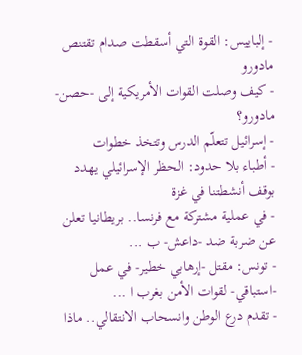- إلباييس: القوة التي أسقطت صدام تقتنص مادورو
- كيف وصلت القوات الأمريكية إلى -حصن- مادورو؟
- إسرائيل تتعلّم الدرس وتتخذ خطوات
- أطباء بلا حدود: الحظر الإسرائيلي يهدد بوقف أنشطتنا في غزة
- في عملية مشتركة مع فرنسا.. بريطانيا تعلن عن ضربة ضد -داعش- ب ...
- تونس: مقتل -إرهابي خطير- في عمل -استباقي- لقوات الأمن بغرب ا ...
- تقدم درع الوطن وانسحاب الانتقالي.. ماذا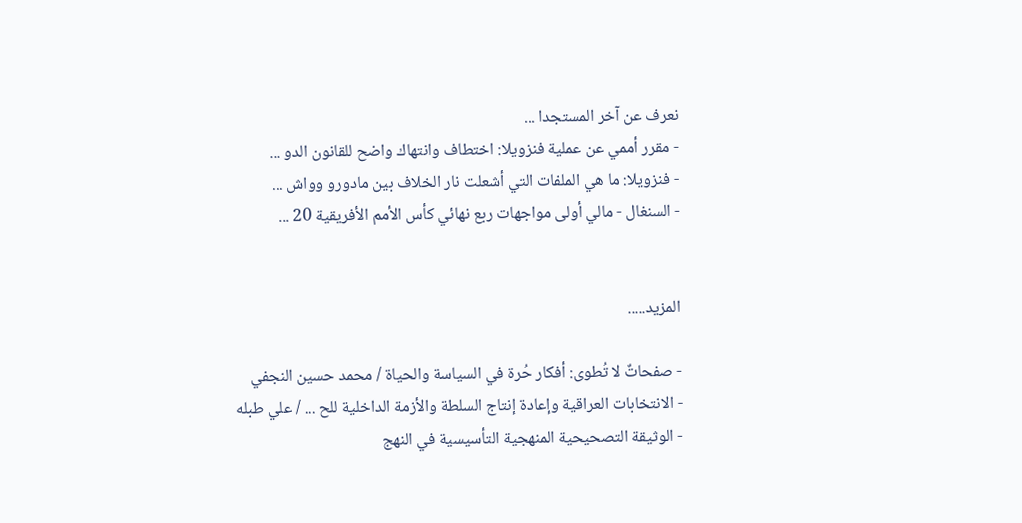نعرف عن آخر المستجدا ...
- مقرر أممي عن عملية فنزويلا: اختطاف وانتهاك واضح للقانون الدو ...
- فنزويلا: ما هي الملفات التي أشعلت نار الخلاف بين مادورو وواش ...
- السنغال - مالي أولى مواجهات ربع نهائي كأس الأمم الأفريقية 20 ...


المزيد.....

- صفحاتٌ لا تُطوى: أفكار حُرة في السياسة والحياة / محمد حسين النجفي
- الانتخابات العراقية وإعادة إنتاج السلطة والأزمة الداخلية للح ... / علي طبله
- الوثيقة التصحيحية المنهجية التأسيسية في النهج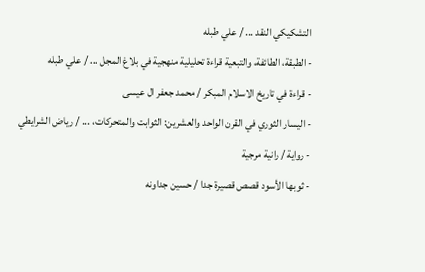التشكيكي النقد ... / علي طبله
- الطبقة، الطائفة، والتبعية قراءة تحليلية منهجية في بلاغ المجل ... / علي طبله
- قراءة في تاريخ الاسلام المبكر / محمد جعفر ال عيسى
- اليسار الثوري في القرن الواحد والعشرين: الثوابت والمتحركات، ... / رياض الشرايطي
- رواية / رانية مرجية
- ثوبها الأسود قصص قصيرة جدا / حسين جداونه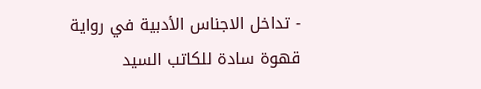- تداخل الاجناس الأدبية في رواية قهوة سادة للكاتب السيد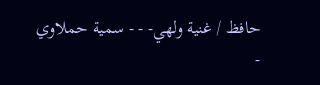حافظ / غنية ولهي- - - سمية حملاوي
-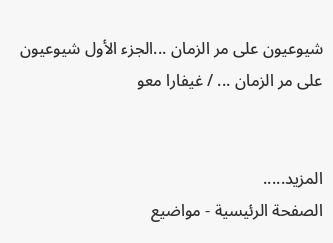شيوعيون على مر الزمان ...الجزء الأول شيوعيون على مر الزمان ... / غيفارا معو


المزيد.....
الصفحة الرئيسية - مواضيع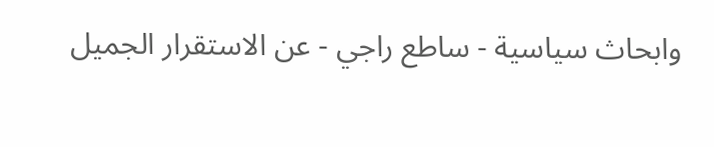وابحاث سياسية - ساطع راجي - عن الاستقرار الجميل